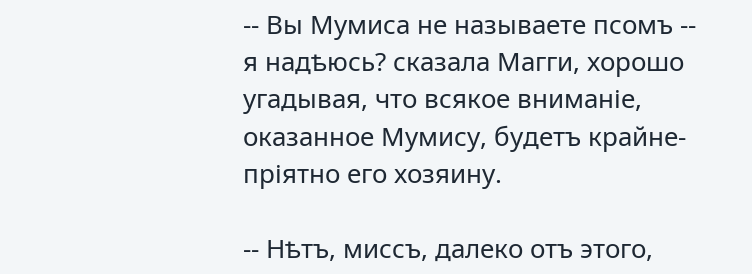-- Вы Мумиса не называете псомъ -- я надѣюсь? сказала Магги, хорошо угадывая, что всякое вниманіе, оказанное Мумису, будетъ крайне-пріятно его хозяину.

-- Нѣтъ, миссъ, далеко отъ этого,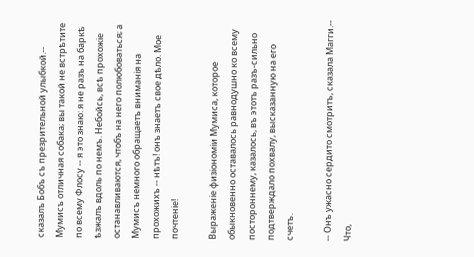сказалъ Бобъ съ презрительной улыбкой.-- Мумисъ отличная собака; вы такой не встрѣтите по всему Флосу -- я это знаю: я не разъ на баркѣ ѣзжалъ вдоль по немъ. Небойсь, всѣ прохожіе останавливаются, чтобъ на него полюбоваться; а Мумисъ немного обращаетъ вниманія на прохожихъ -- нѣтъ! онъ знаетъ свое дѣло. Мое почтеніе!

Выраженіе физіономіи Мумиса, которое обыкновенно оставалось равнодушно ко всему постороннему, казалось, въ этотъ разъ-сильно подтверждало похвалу, высказанную на его счетъ.

-- Онъ ужасно сердито смотритъ, сказала Магги.-- Что,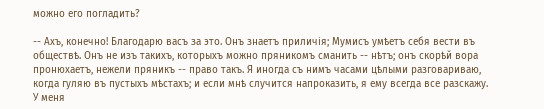можно его погладить?

-- Ахъ, конечно! Благодарю васъ за это. Онъ знаетъ приличія; Мумисъ умѣетъ себя вести въ обществѣ. Онъ не изъ такихъ, которыхъ можно пряникомъ сманить -- нѣтъ; онъ скорѣй вора пронюхаетъ, нежели пряникъ -- право такъ. Я иногда съ нимъ часами цѣлыми разговариваю, когда гуляю въ пустыхъ мѣстахъ; и если мнѣ случится напроказить, я ему всегда все разскажу. У меня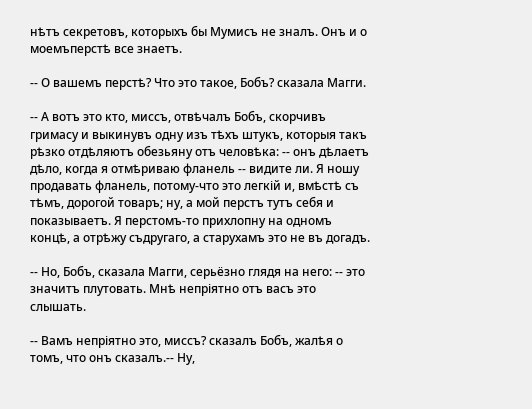нѣтъ секретовъ, которыхъ бы Мумисъ не зналъ. Онъ и о моемъперстѣ все знаетъ.

-- О вашемъ перстѣ? Что это такое, Бобъ? сказала Магги.

-- А вотъ это кто, миссъ, отвѣчалъ Бобъ, скорчивъ гримасу и выкинувъ одну изъ тѣхъ штукъ, которыя такъ рѣзко отдѣляютъ обезьяну отъ человѣка: -- онъ дѣлаетъ дѣло, когда я отмѣриваю фланель -- видите ли. Я ношу продавать фланель, потому-что это легкій и, вмѣстѣ съ тѣмъ, дорогой товаръ; ну, а мой перстъ тутъ себя и показываетъ. Я перстомъ-то прихлопну на одномъ концѣ, а отрѣжу съдругаго, а старухамъ это не въ догадъ.

-- Но, Бобъ, сказала Магги, серьёзно глядя на него: -- это значитъ плутовать. Мнѣ непріятно отъ васъ это слышать.

-- Вамъ непріятно это, миссъ? сказалъ Бобъ, жалѣя о томъ, что онъ сказалъ.-- Ну,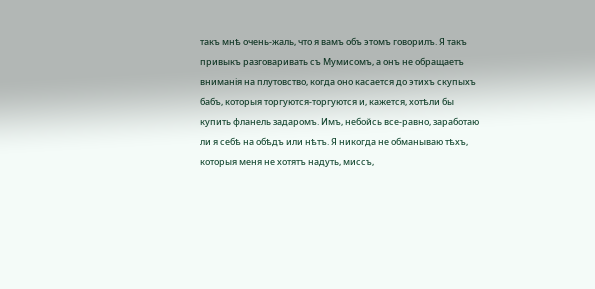такъ мнѣ очень-жаль, что я вамъ объ этомъ говорилъ. Я такъ привыкъ разговаривать съ Мумисомъ, а онъ не обращаетъ вниманія на плутовство, когда оно касается до этихъ скупыхъ бабъ, которыя торгуются-торгуются и, кажется, хотѣли бы купить фланель задаромъ. Имъ, небойсь все-равно, заработаю ли я себѣ на обѣдъ или нѣтъ. Я никогда не обманываю тѣхъ, которыя меня не хотятъ надуть, миссъ,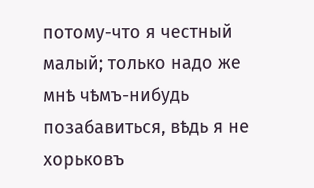потому-что я честный малый; только надо же мнѣ чѣмъ-нибудь позабавиться, вѣдь я не хорьковъ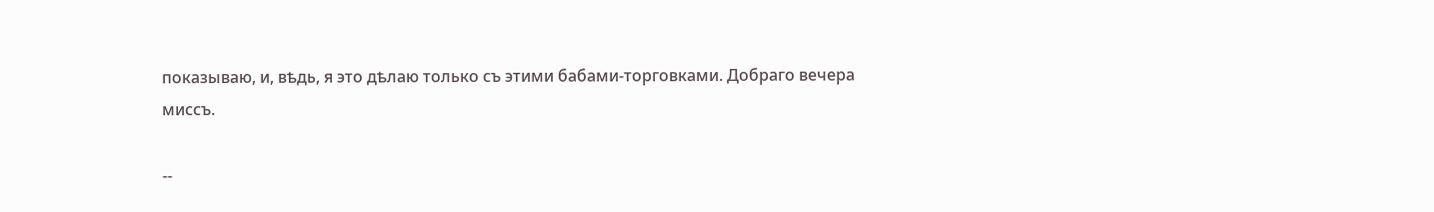показываю, и, вѣдь, я это дѣлаю только съ этими бабами-торговками. Добраго вечера миссъ.

--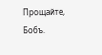Прощайте, Бобъ.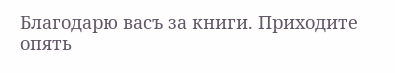Благодарю васъ за книги. Приходите опять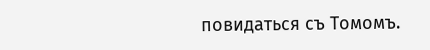повидаться съ Томомъ.